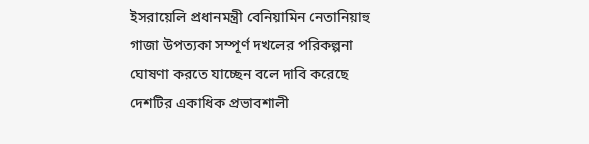ইসরায়েলি প্রধানমন্ত্রী বেনিয়ামিন নেতানিয়াহু গাজা উপত্যকা সম্পূর্ণ দখলের পরিকল্পনা ঘোষণা করতে যাচ্ছেন বলে দাবি করেছে দেশটির একাধিক প্রভাবশালী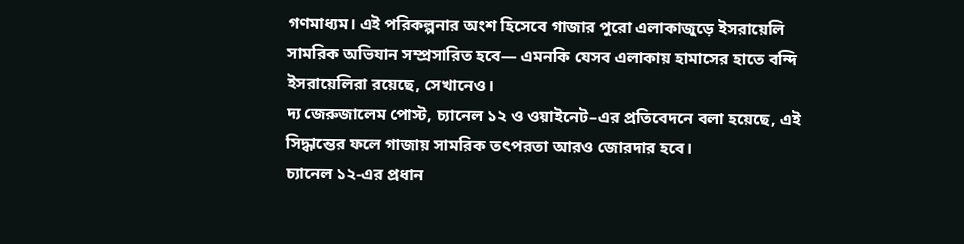গণমাধ্যম। এই পরিকল্পনার অংশ হিসেবে গাজার পুরো এলাকাজুড়ে ইসরায়েলি সামরিক অভিযান সম্প্রসারিত হবে— এমনকি যেসব এলাকায় হামাসের হাতে বন্দি ইসরায়েলিরা রয়েছে, সেখানেও।
দ্য জেরুজালেম পোস্ট, চ্যানেল ১২ ও ওয়াইনেট–এর প্রতিবেদনে বলা হয়েছে, এই সিদ্ধান্তের ফলে গাজায় সামরিক তৎপরতা আরও জোরদার হবে।
চ্যানেল ১২-এর প্রধান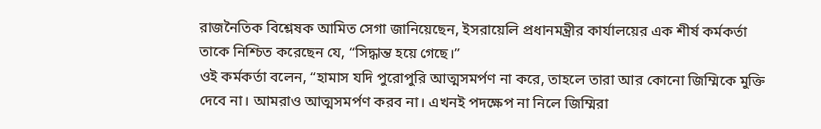রাজনৈতিক বিশ্লেষক আমিত সেগা জানিয়েছেন, ইসরায়েলি প্রধানমন্ত্রীর কার্যালয়ের এক শীর্ষ কর্মকর্তা তাকে নিশ্চিত করেছেন যে, “সিদ্ধান্ত হয়ে গেছে।”
ওই কর্মকর্তা বলেন, “হামাস যদি পুরোপুরি আত্মসমর্পণ না করে, তাহলে তারা আর কোনো জিম্মিকে মুক্তি দেবে না। আমরাও আত্মসমর্পণ করব না। এখনই পদক্ষেপ না নিলে জিম্মিরা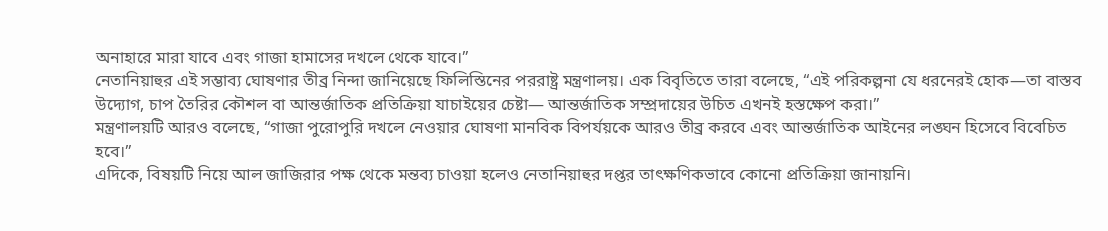অনাহারে মারা যাবে এবং গাজা হামাসের দখলে থেকে যাবে।”
নেতানিয়াহুর এই সম্ভাব্য ঘোষণার তীব্র নিন্দা জানিয়েছে ফিলিস্তিনের পররাষ্ট্র মন্ত্রণালয়। এক বিবৃতিতে তারা বলেছে, “এই পরিকল্পনা যে ধরনেরই হোক—তা বাস্তব উদ্যোগ, চাপ তৈরির কৌশল বা আন্তর্জাতিক প্রতিক্রিয়া যাচাইয়ের চেষ্টা— আন্তর্জাতিক সম্প্রদায়ের উচিত এখনই হস্তক্ষেপ করা।”
মন্ত্রণালয়টি আরও বলেছে, “গাজা পুরোপুরি দখলে নেওয়ার ঘোষণা মানবিক বিপর্যয়কে আরও তীব্র করবে এবং আন্তর্জাতিক আইনের লঙ্ঘন হিসেবে বিবেচিত হবে।”
এদিকে, বিষয়টি নিয়ে আল জাজিরার পক্ষ থেকে মন্তব্য চাওয়া হলেও নেতানিয়াহুর দপ্তর তাৎক্ষণিকভাবে কোনো প্রতিক্রিয়া জানায়নি।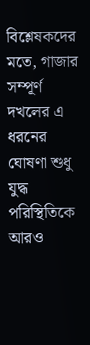বিশ্লেষকদের মতে, গাজার সম্পূর্ণ দখলের এ ধরনের ঘোষণা শুধু যুদ্ধ পরিস্থিতিকে আরও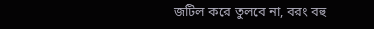জটিল করে তুলবে না, বরং বহু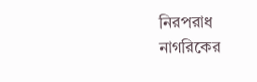নিরপরাধ নাগরিকের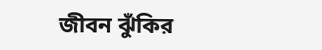জীবন ঝুঁকির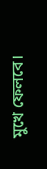মুখে ফেলবে।